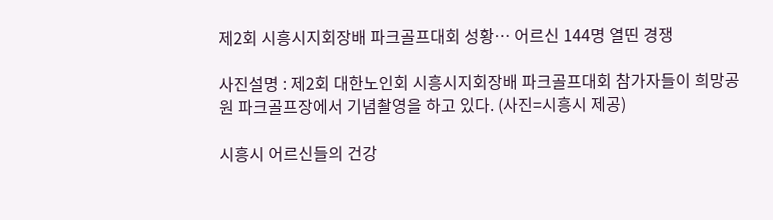제2회 시흥시지회장배 파크골프대회 성황… 어르신 144명 열띤 경쟁

사진설명 : 제2회 대한노인회 시흥시지회장배 파크골프대회 참가자들이 희망공원 파크골프장에서 기념촬영을 하고 있다. (사진=시흥시 제공)

시흥시 어르신들의 건강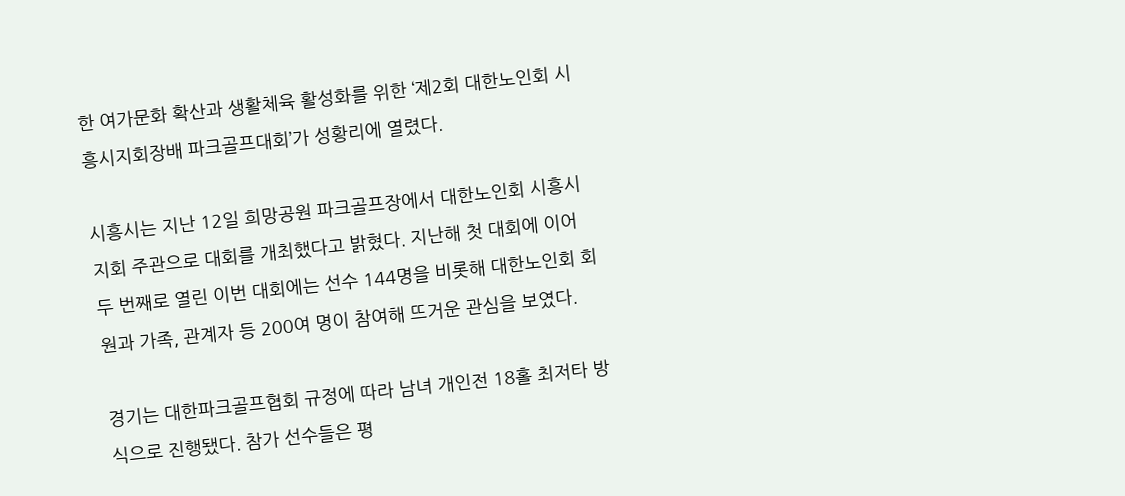한 여가문화 확산과 생활체육 활성화를 위한 ‘제2회 대한노인회 시흥시지회장배 파크골프대회’가 성황리에 열렸다.

시흥시는 지난 12일 희망공원 파크골프장에서 대한노인회 시흥시지회 주관으로 대회를 개최했다고 밝혔다. 지난해 첫 대회에 이어 두 번째로 열린 이번 대회에는 선수 144명을 비롯해 대한노인회 회원과 가족, 관계자 등 200여 명이 참여해 뜨거운 관심을 보였다.

경기는 대한파크골프협회 규정에 따라 남녀 개인전 18홀 최저타 방식으로 진행됐다. 참가 선수들은 평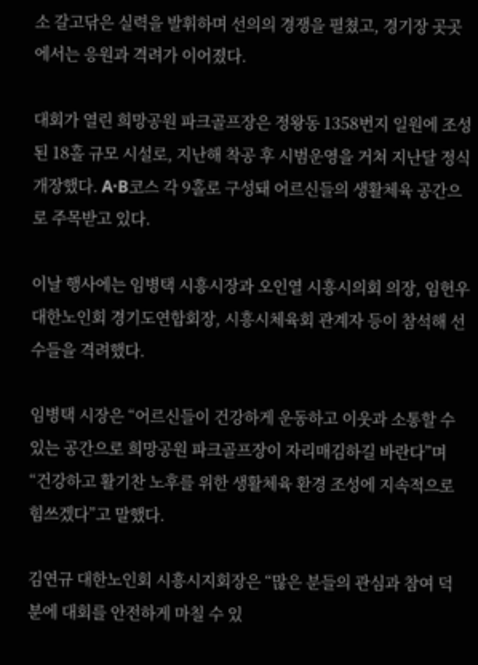소 갈고닦은 실력을 발휘하며 선의의 경쟁을 펼쳤고, 경기장 곳곳에서는 응원과 격려가 이어졌다.

대회가 열린 희망공원 파크골프장은 정왕동 1358번지 일원에 조성된 18홀 규모 시설로, 지난해 착공 후 시범운영을 거쳐 지난달 정식 개장했다. A·B코스 각 9홀로 구성돼 어르신들의 생활체육 공간으로 주목받고 있다.

이날 행사에는 임병택 시흥시장과 오인열 시흥시의회 의장, 임헌우 대한노인회 경기도연합회장, 시흥시체육회 관계자 등이 참석해 선수들을 격려했다.

임병택 시장은 “어르신들이 건강하게 운동하고 이웃과 소통할 수 있는 공간으로 희망공원 파크골프장이 자리매김하길 바란다”며 “건강하고 활기찬 노후를 위한 생활체육 환경 조성에 지속적으로 힘쓰겠다”고 말했다.

김연규 대한노인회 시흥시지회장은 “많은 분들의 관심과 참여 덕분에 대회를 안전하게 마칠 수 있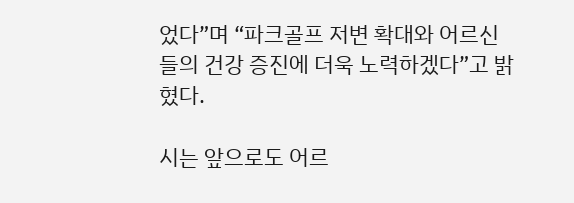었다”며 “파크골프 저변 확대와 어르신들의 건강 증진에 더욱 노력하겠다”고 밝혔다.

시는 앞으로도 어르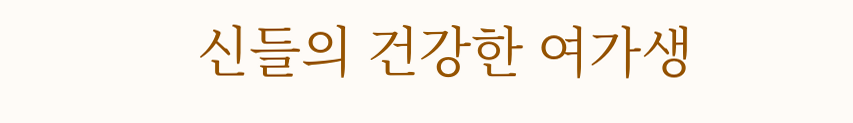신들의 건강한 여가생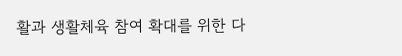활과 생활체육 참여 확대를 위한 다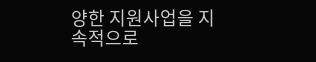양한 지원사업을 지속적으로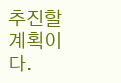추진할 계획이다.